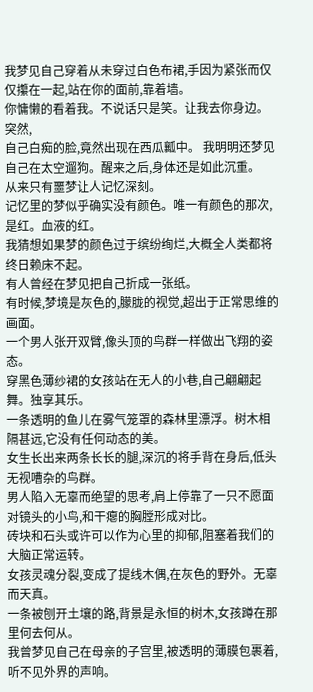我梦见自己穿着从未穿过白色布裙,手因为紧张而仅仅攥在一起,站在你的面前,靠着墙。
你慵懒的看着我。不说话只是笑。让我去你身边。
突然,
自己白痴的脸,竟然出现在西瓜瓤中。 我明明还梦见自己在太空遛狗。醒来之后,身体还是如此沉重。
从来只有噩梦让人记忆深刻。
记忆里的梦似乎确实没有颜色。唯一有颜色的那次,是红。血液的红。
我猜想如果梦的颜色过于缤纷绚烂,大概全人类都将终日赖床不起。
有人曾经在梦见把自己折成一张纸。
有时候,梦境是灰色的,朦胧的视觉,超出于正常思维的画面。
一个男人张开双臂,像头顶的鸟群一样做出飞翔的姿态。
穿黑色薄纱裙的女孩站在无人的小巷,自己翩翩起舞。独享其乐。
一条透明的鱼儿在雾气笼罩的森林里漂浮。树木相隔甚远,它没有任何动态的美。
女生长出来两条长长的腿,深沉的将手背在身后,低头无视嘈杂的鸟群。
男人陷入无辜而绝望的思考,肩上停靠了一只不愿面对镜头的小鸟,和干瘪的胸膛形成对比。
砖块和石头或许可以作为心里的抑郁,阻塞着我们的大脑正常运转。
女孩灵魂分裂,变成了提线木偶,在灰色的野外。无辜而天真。
一条被刨开土壤的路,背景是永恒的树木,女孩蹲在那里何去何从。
我曾梦见自己在母亲的子宫里,被透明的薄膜包裹着,听不见外界的声响。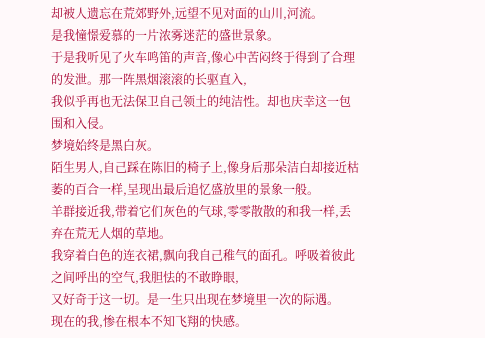却被人遗忘在荒郊野外,远望不见对面的山川,河流。
是我憧憬爱慕的一片浓雾迷茫的盛世景象。
于是我听见了火车鸣笛的声音,像心中苦闷终于得到了合理的发泄。那一阵黑烟滚滚的长驱直入,
我似乎再也无法保卫自己领土的纯洁性。却也庆幸这一包围和入侵。
梦境始终是黑白灰。
陌生男人,自己踩在陈旧的椅子上,像身后那朵洁白却接近枯萎的百合一样,呈现出最后追忆盛放里的景象一般。
羊群接近我,带着它们灰色的气球,零零散散的和我一样,丢弃在荒无人烟的草地。
我穿着白色的连衣裙,飘向我自己稚气的面孔。呼吸着彼此之间呼出的空气,我胆怯的不敢睁眼,
又好奇于这一切。是一生只出现在梦境里一次的际遇。
现在的我,惨在根本不知飞翔的快感。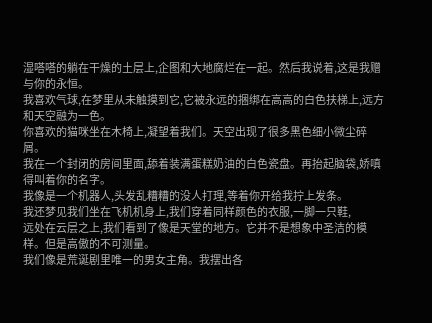湿嗒嗒的躺在干燥的土层上,企图和大地腐烂在一起。然后我说着,这是我赠与你的永恒。
我喜欢气球,在梦里从未触摸到它,它被永远的捆绑在高高的白色扶梯上,远方和天空融为一色。
你喜欢的猫咪坐在木椅上,凝望着我们。天空出现了很多黑色细小微尘碎屑。
我在一个封闭的房间里面,舔着装满蛋糕奶油的白色瓷盘。再抬起脑袋,娇嗔得叫着你的名字。
我像是一个机器人,头发乱糟糟的没人打理,等着你开给我拧上发条。
我还梦见我们坐在飞机机身上,我们穿着同样颜色的衣服,一脚一只鞋,
远处在云层之上,我们看到了像是天堂的地方。它并不是想象中圣洁的模样。但是高傲的不可测量。
我们像是荒诞剧里唯一的男女主角。我摆出各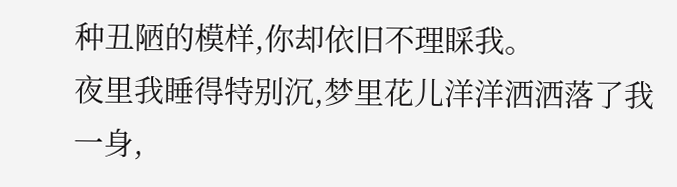种丑陋的模样,你却依旧不理睬我。
夜里我睡得特别沉,梦里花儿洋洋洒洒落了我一身,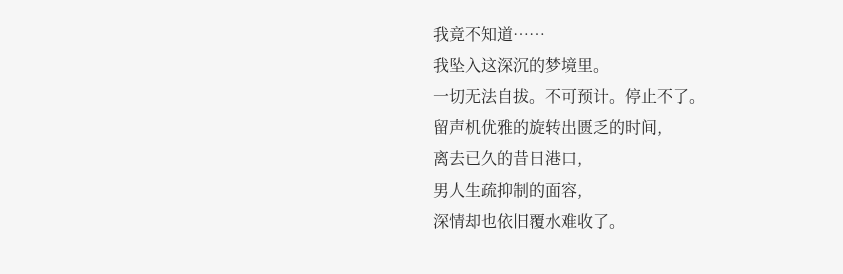我竟不知道……
我坠入这深沉的梦境里。
一切无法自拔。不可预计。停止不了。
留声机优雅的旋转出匮乏的时间,
离去已久的昔日港口,
男人生疏抑制的面容,
深情却也依旧覆水难收了。